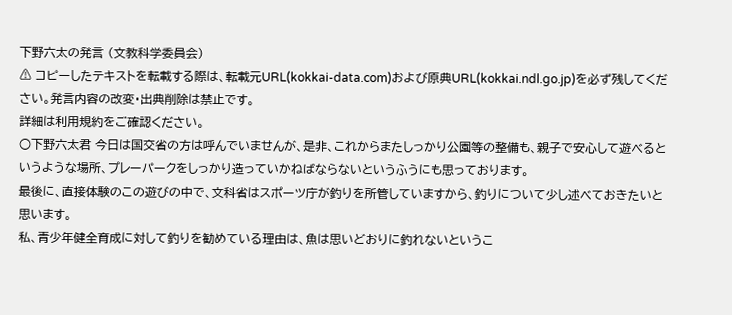下野六太の発言 (文教科学委員会)
⚠ コピーしたテキストを転載する際は、転載元URL(kokkai-data.com)および原典URL(kokkai.ndl.go.jp)を必ず残してください。発言内容の改変・出典削除は禁止です。
詳細は利用規約をご確認ください。
○下野六太君 今日は国交省の方は呼んでいませんが、是非、これからまたしっかり公園等の整備も、親子で安心して遊べるというような場所、プレーパークをしっかり造っていかねばならないというふうにも思っております。
最後に、直接体験のこの遊びの中で、文科省はスポーツ庁が釣りを所管していますから、釣りについて少し述べておきたいと思います。
私、青少年健全育成に対して釣りを勧めている理由は、魚は思いどおりに釣れないというこ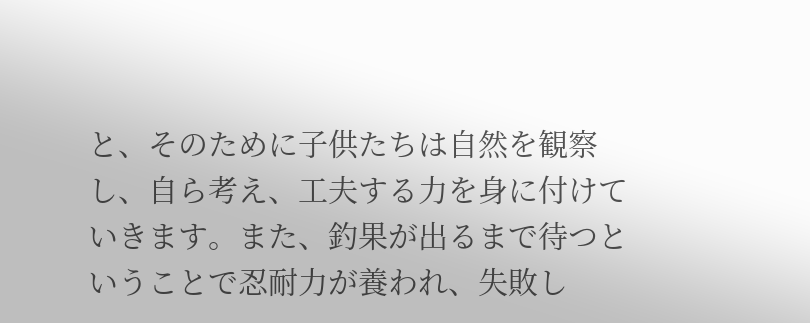と、そのために子供たちは自然を観察し、自ら考え、工夫する力を身に付けていきます。また、釣果が出るまで待つということで忍耐力が養われ、失敗し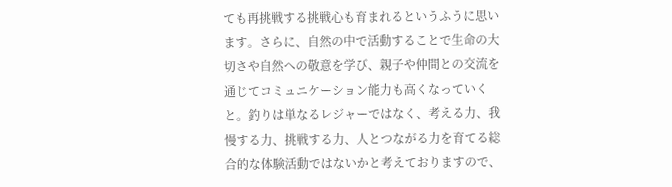ても再挑戦する挑戦心も育まれるというふうに思います。さらに、自然の中で活動することで生命の大切さや自然への敬意を学び、親子や仲間との交流を通じてコミュニケーション能力も高くなっていくと。釣りは単なるレジャーではなく、考える力、我慢する力、挑戦する力、人とつながる力を育てる総合的な体験活動ではないかと考えておりますので、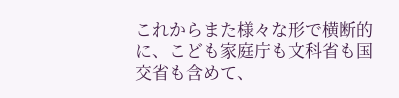これからまた様々な形で横断的に、こども家庭庁も文科省も国交省も含めて、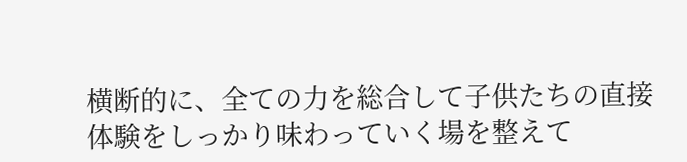横断的に、全ての力を総合して子供たちの直接体験をしっかり味わっていく場を整えて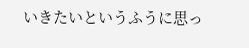いきたいというふうに思っ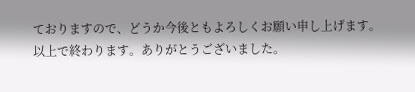ておりますので、どうか今後ともよろしくお願い申し上げます。
以上で終わります。ありがとうございました。